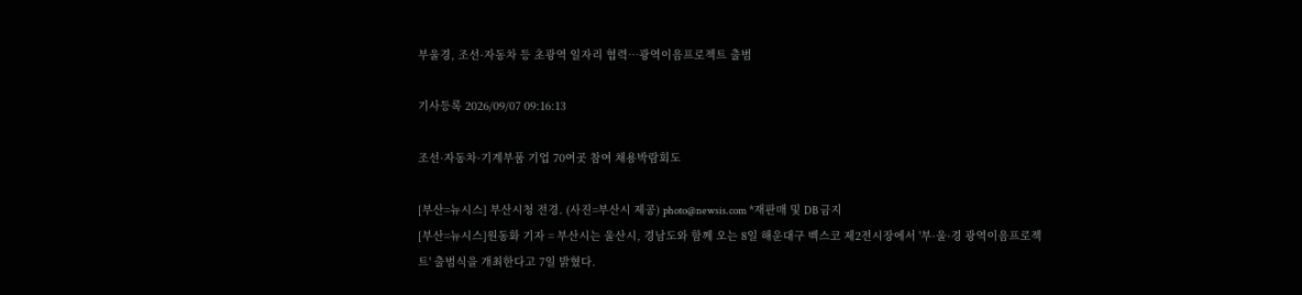부울경, 조선·자동차 등 초광역 일자리 협력…광역이음프로젝트 출범

기사등록 2026/09/07 09:16:13

조선·자동차·기계부품 기업 70여곳 참여 채용박람회도

[부산=뉴시스] 부산시청 전경. (사진=부산시 제공) photo@newsis.com *재판매 및 DB 금지
[부산=뉴시스]원동화 기자 = 부산시는 울산시, 경남도와 함께 오는 8일 해운대구 벡스코 제2전시장에서 '부·울·경 광역이음프로젝트' 출범식을 개최한다고 7일 밝혔다.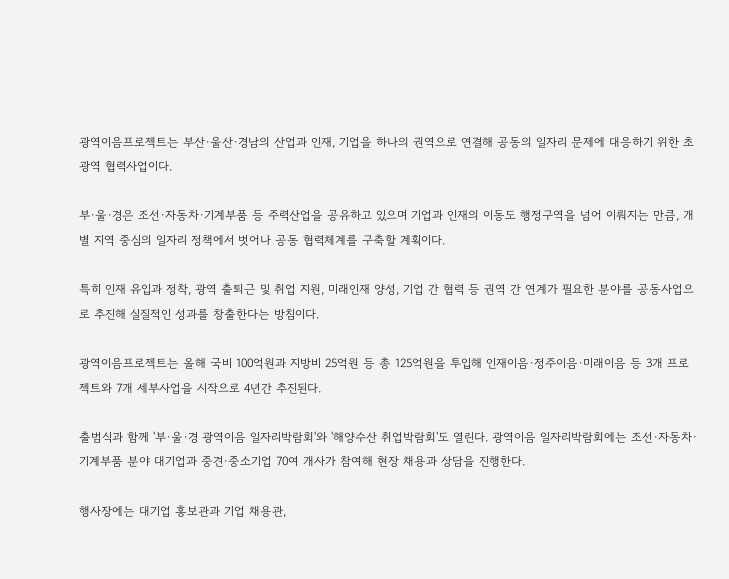광역이음프로젝트는 부산·울산·경남의 산업과 인재, 기업을 하나의 권역으로 연결해 공동의 일자리 문제에 대응하기 위한 초광역 협력사업이다.

부·울·경은 조선·자동차·기계부품 등 주력산업을 공유하고 있으며 기업과 인재의 이동도 행정구역을 넘어 이뤄지는 만큼, 개별 지역 중심의 일자리 정책에서 벗어나 공동 협력체계를 구축할 계획이다.

특히 인재 유입과 정착, 광역 출퇴근 및 취업 지원, 미래인재 양성, 기업 간 협력 등 권역 간 연계가 필요한 분야를 공동사업으로 추진해 실질적인 성과를 창출한다는 방침이다.

광역이음프로젝트는 올해 국비 100억원과 지방비 25억원 등 총 125억원을 투입해 인재이음·정주이음·미래이음 등 3개 프로젝트와 7개 세부사업을 시작으로 4년간 추진된다.

출범식과 함께 '부·울·경 광역이음 일자리박람회'와 '해양수산 취업박람회'도 열린다. 광역이음 일자리박람회에는 조선·자동차·기계부품 분야 대기업과 중견·중소기업 70여 개사가 참여해 현장 채용과 상담을 진행한다.

행사장에는 대기업 홍보관과 기업 채용관,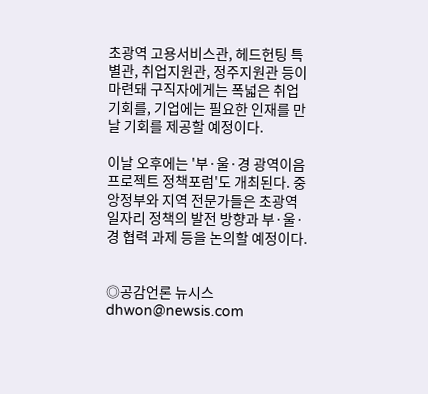초광역 고용서비스관, 헤드헌팅 특별관, 취업지원관, 정주지원관 등이 마련돼 구직자에게는 폭넓은 취업 기회를, 기업에는 필요한 인재를 만날 기회를 제공할 예정이다.

이날 오후에는 '부·울·경 광역이음프로젝트 정책포럼'도 개최된다. 중앙정부와 지역 전문가들은 초광역 일자리 정책의 발전 방향과 부·울·경 협력 과제 등을 논의할 예정이다.


◎공감언론 뉴시스 dhwon@newsis.com